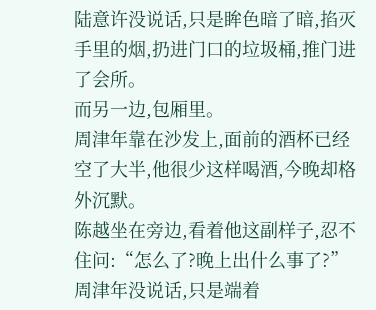陆意许没说话,只是眸色暗了暗,掐灭手里的烟,扔进门口的垃圾桶,推门进了会所。
而另一边,包厢里。
周津年靠在沙发上,面前的酒杯已经空了大半,他很少这样喝酒,今晚却格外沉默。
陈越坐在旁边,看着他这副样子,忍不住问:“怎么了?晚上出什么事了?”
周津年没说话,只是端着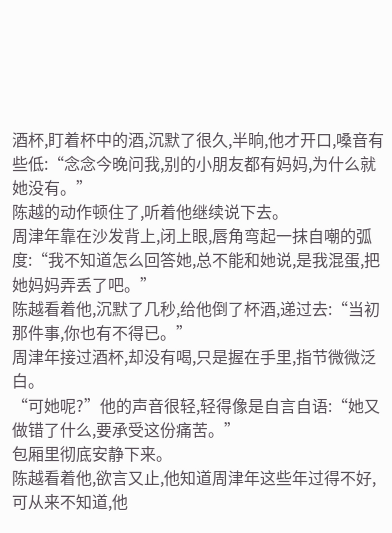酒杯,盯着杯中的酒,沉默了很久,半晌,他才开口,嗓音有些低:“念念今晚问我,别的小朋友都有妈妈,为什么就她没有。”
陈越的动作顿住了,听着他继续说下去。
周津年靠在沙发背上,闭上眼,唇角弯起一抹自嘲的弧度:“我不知道怎么回答她,总不能和她说,是我混蛋,把她妈妈弄丢了吧。”
陈越看着他,沉默了几秒,给他倒了杯酒,递过去:“当初那件事,你也有不得已。”
周津年接过酒杯,却没有喝,只是握在手里,指节微微泛白。
“可她呢?”他的声音很轻,轻得像是自言自语:“她又做错了什么,要承受这份痛苦。”
包厢里彻底安静下来。
陈越看着他,欲言又止,他知道周津年这些年过得不好,可从来不知道,他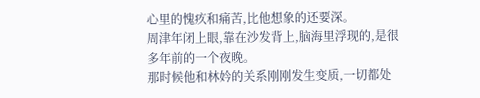心里的愧疚和痛苦,比他想象的还要深。
周津年闭上眼,靠在沙发背上,脑海里浮现的,是很多年前的一个夜晚。
那时候他和林妗的关系刚刚发生变质,一切都处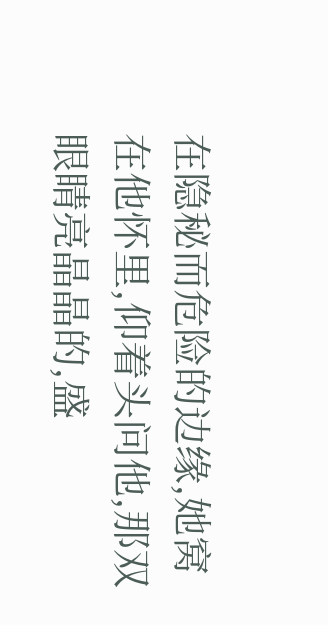在隐秘而危险的边缘,她窝在他怀里,仰着头问他,那双眼睛亮晶晶的,盛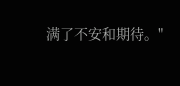满了不安和期待。"